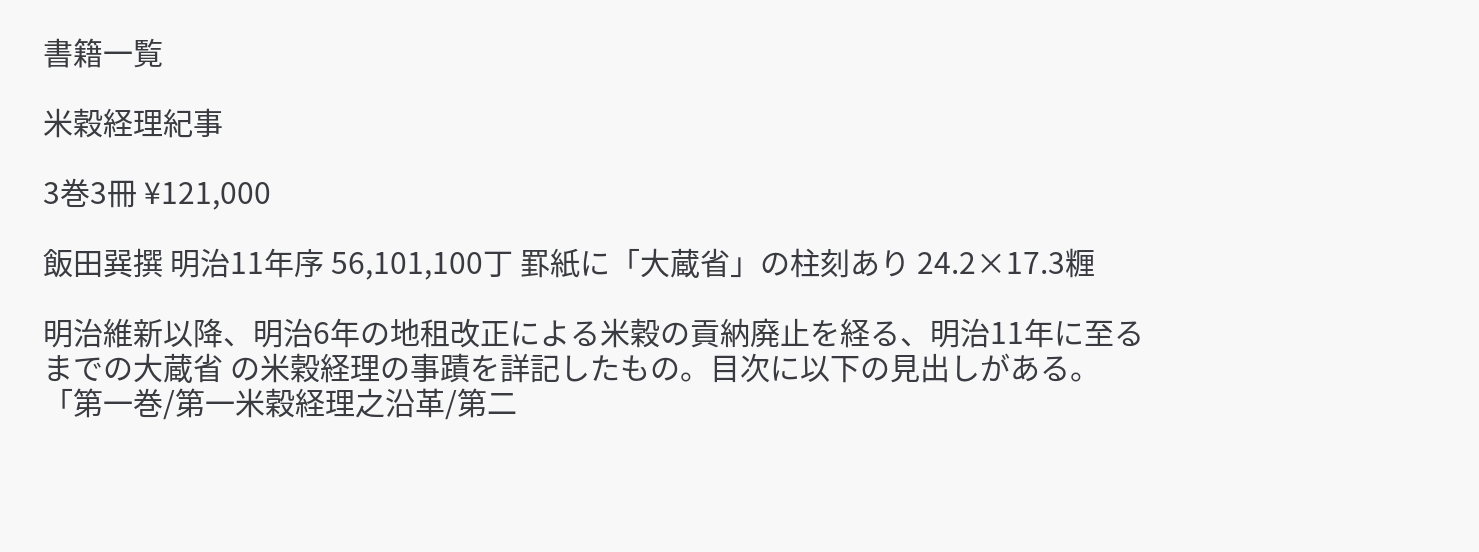書籍一覧

米穀経理紀事

3巻3冊 ¥121,000

飯田巽撰 明治11年序 56,101,100丁 罫紙に「大蔵省」の柱刻あり 24.2×17.3糎

明治維新以降、明治6年の地租改正による米穀の貢納廃止を経る、明治11年に至るまでの大蔵省 の米穀経理の事蹟を詳記したもの。目次に以下の見出しがある。「第一巻/第一米穀経理之沿革/第二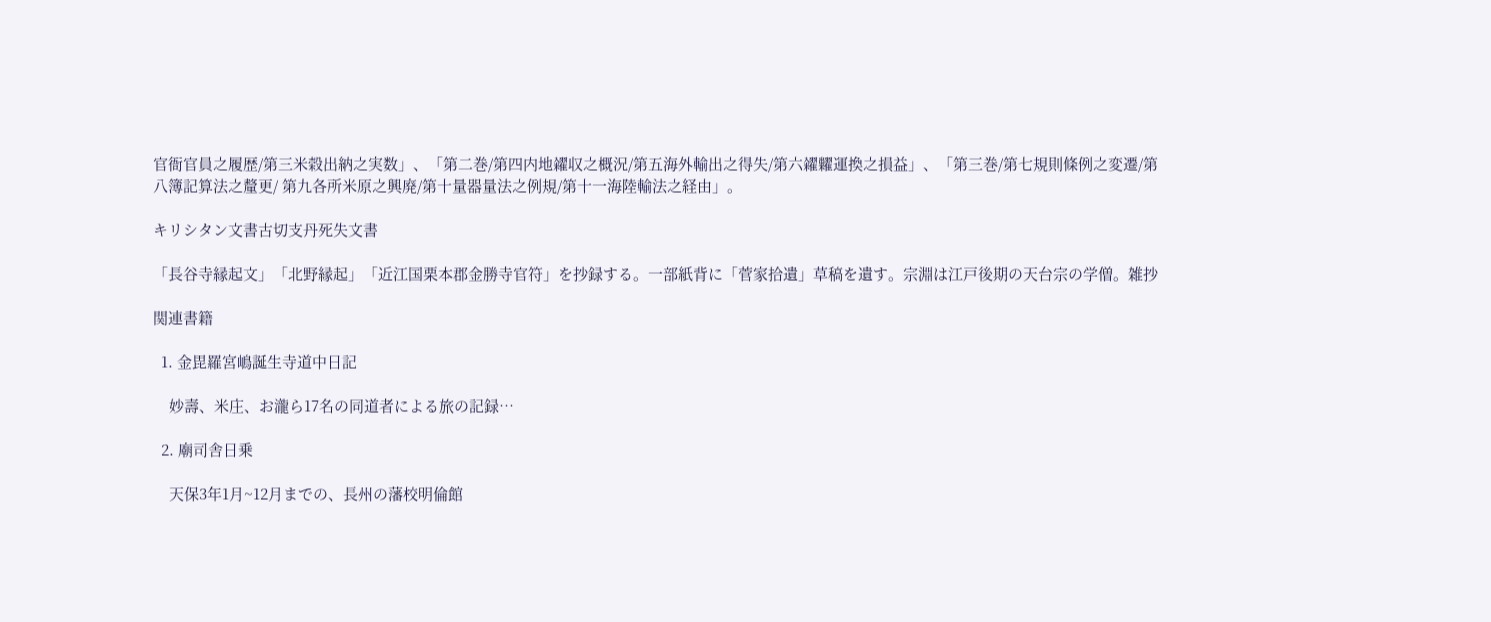官衙官員之履歴/第三米穀出納之実数」、「第二巻/第四内地糴収之概況/第五海外輸出之得失/第六糴糶運換之損益」、「第三巻/第七規則條例之変遷/第八簿記算法之釐更/ 第九各所米原之興廃/第十量器量法之例規/第十一海陸輸法之経由」。

キリシタン文書古切支丹死失文書

「長谷寺縁起文」「北野縁起」「近江国栗本郡金勝寺官符」を抄録する。一部紙背に「菅家拾遺」草稿を遺す。宗淵は江戸後期の天台宗の学僧。雑抄

関連書籍

  1. 金毘羅宮嶋誕生寺道中日記

    妙壽、米庄、お瀧ら17名の同道者による旅の記録…

  2. 廟司舎日乗

    天保3年1月~12月までの、長州の藩校明倫館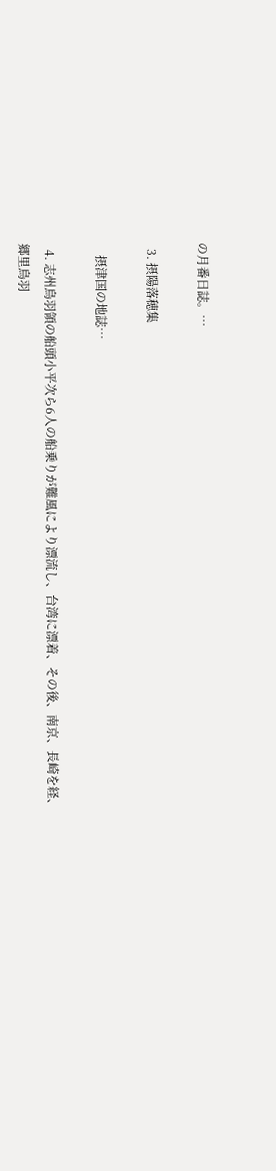の月番日誌。…

  3. 摂陽落穂集

    摂津国の地誌…

  4. 志州鳥羽領の船頭小平次ら6人の船乗りが難風により漂流し、台湾に漂着、その後、南京、長崎を経、郷里鳥羽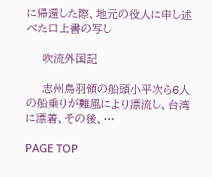に帰還した際、地元の役人に申し述べた口上書の写し

    吹流外国記

    志州鳥羽領の船頭小平次ら6人の船乗りが難風により漂流し、台湾に漂着、その後、…

PAGE TOP